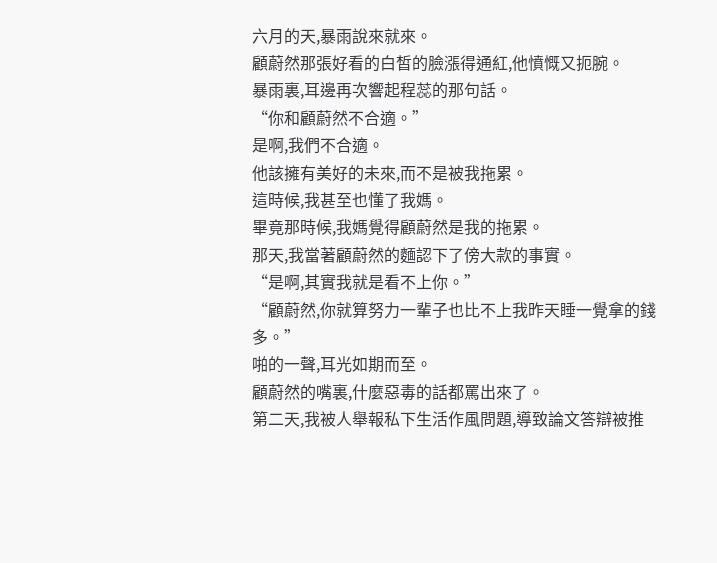六月的天,暴雨說來就來。
顧蔚然那張好看的白皙的臉漲得通紅,他憤慨又扼腕。
暴雨裏,耳邊再次響起程蕊的那句話。
“你和顧蔚然不合適。”
是啊,我們不合適。
他該擁有美好的未來,而不是被我拖累。
這時候,我甚至也懂了我媽。
畢竟那時候,我媽覺得顧蔚然是我的拖累。
那天,我當著顧蔚然的麵認下了傍大款的事實。
“是啊,其實我就是看不上你。”
“顧蔚然,你就算努力一輩子也比不上我昨天睡一覺拿的錢多。”
啪的一聲,耳光如期而至。
顧蔚然的嘴裏,什麼惡毒的話都罵出來了。
第二天,我被人舉報私下生活作風問題,導致論文答辯被推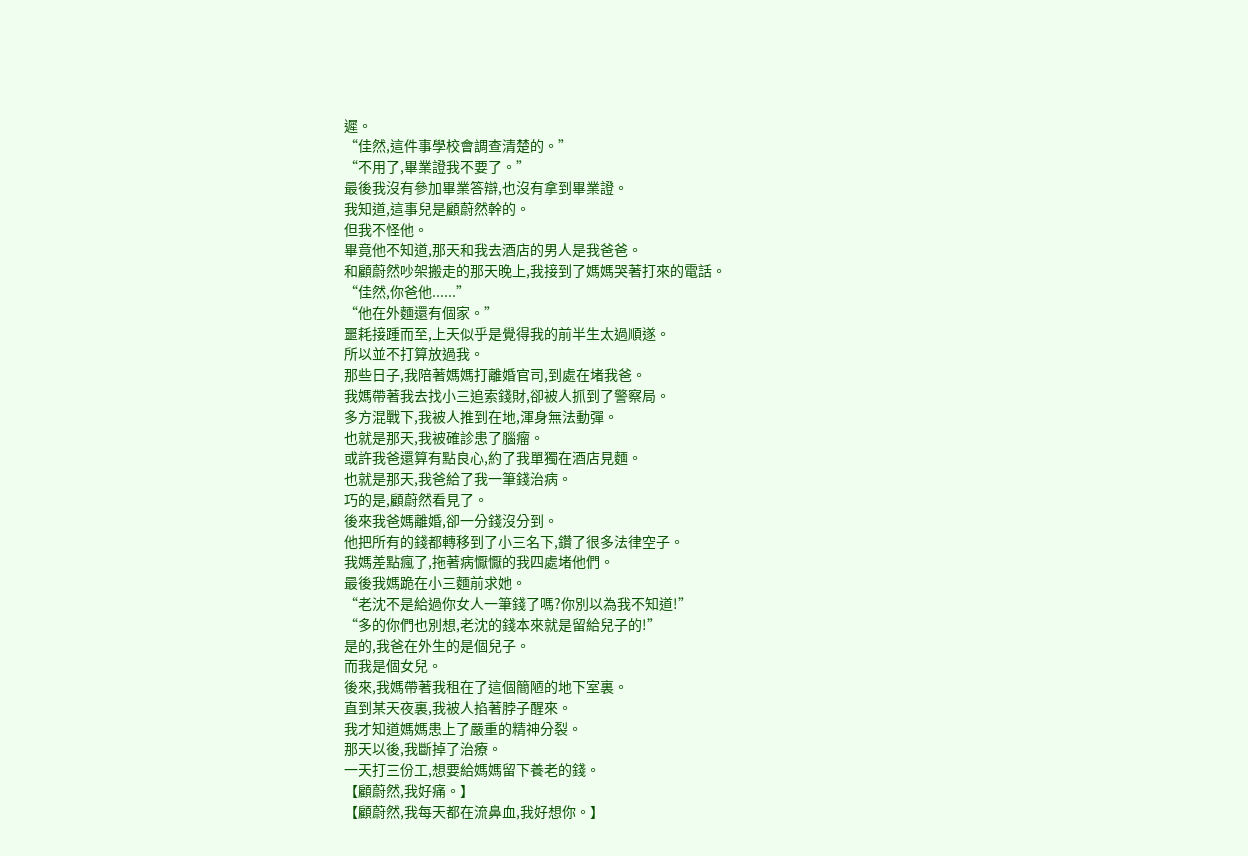遲。
“佳然,這件事學校會調查清楚的。”
“不用了,畢業證我不要了。”
最後我沒有參加畢業答辯,也沒有拿到畢業證。
我知道,這事兒是顧蔚然幹的。
但我不怪他。
畢竟他不知道,那天和我去酒店的男人是我爸爸。
和顧蔚然吵架搬走的那天晚上,我接到了媽媽哭著打來的電話。
“佳然,你爸他......”
“他在外麵還有個家。”
噩耗接踵而至,上天似乎是覺得我的前半生太過順遂。
所以並不打算放過我。
那些日子,我陪著媽媽打離婚官司,到處在堵我爸。
我媽帶著我去找小三追索錢財,卻被人抓到了警察局。
多方混戰下,我被人推到在地,渾身無法動彈。
也就是那天,我被確診患了腦瘤。
或許我爸還算有點良心,約了我單獨在酒店見麵。
也就是那天,我爸給了我一筆錢治病。
巧的是,顧蔚然看見了。
後來我爸媽離婚,卻一分錢沒分到。
他把所有的錢都轉移到了小三名下,鑽了很多法律空子。
我媽差點瘋了,拖著病懨懨的我四處堵他們。
最後我媽跪在小三麵前求她。
“老沈不是給過你女人一筆錢了嗎?你別以為我不知道!”
“多的你們也別想,老沈的錢本來就是留給兒子的!”
是的,我爸在外生的是個兒子。
而我是個女兒。
後來,我媽帶著我租在了這個簡陋的地下室裏。
直到某天夜裏,我被人掐著脖子醒來。
我才知道媽媽患上了嚴重的精神分裂。
那天以後,我斷掉了治療。
一天打三份工,想要給媽媽留下養老的錢。
【顧蔚然,我好痛。】
【顧蔚然,我每天都在流鼻血,我好想你。】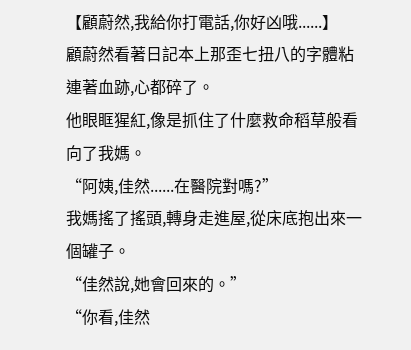【顧蔚然,我給你打電話,你好凶哦......】
顧蔚然看著日記本上那歪七扭八的字體粘連著血跡,心都碎了。
他眼眶猩紅,像是抓住了什麼救命稻草般看向了我媽。
“阿姨,佳然......在醫院對嗎?”
我媽搖了搖頭,轉身走進屋,從床底抱出來一個罐子。
“佳然說,她會回來的。”
“你看,佳然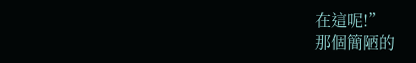在這呢!”
那個簡陋的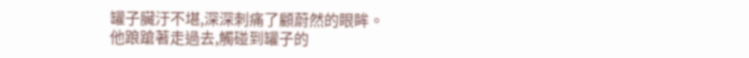罐子臟汙不堪,深深刺痛了顧蔚然的眼眸。
他踉蹌著走過去,觸碰到罐子的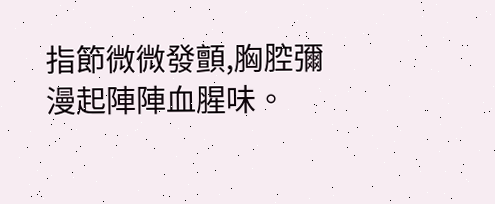指節微微發顫,胸腔彌漫起陣陣血腥味。